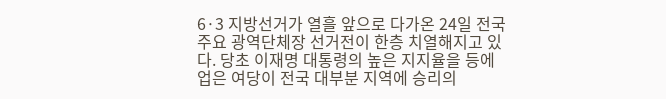6·3 지방선거가 열흘 앞으로 다가온 24일 전국 주요 광역단체장 선거전이 한층 치열해지고 있다. 당초 이재명 대통령의 높은 지지율을 등에 업은 여당이 전국 대부분 지역에 승리의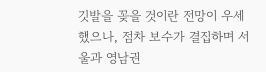깃발을 꽂을 것이란 전망이 우세했으나, 점차 보수가 결집하며 서울과 영남권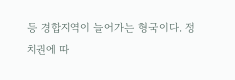등 경합지역이 늘어가는 형국이다. 정치권에 따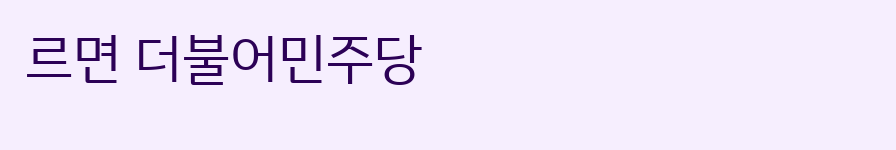르면 더불어민주당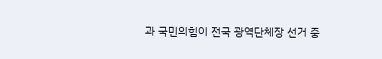과 국민의힘이 전국 광역단체장 선거 중